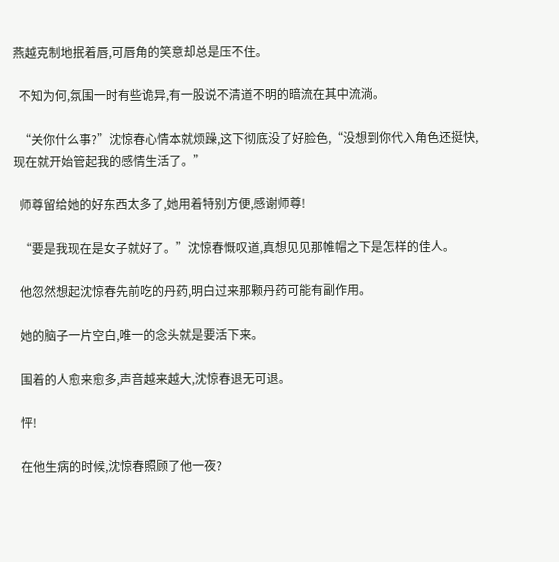燕越克制地抿着唇,可唇角的笑意却总是压不住。

  不知为何,氛围一时有些诡异,有一股说不清道不明的暗流在其中流淌。

  “关你什么事?”沈惊春心情本就烦躁,这下彻底没了好脸色,“没想到你代入角色还挺快,现在就开始管起我的感情生活了。”

  师尊留给她的好东西太多了,她用着特别方便,感谢师尊!

  “要是我现在是女子就好了。”沈惊春慨叹道,真想见见那帷帽之下是怎样的佳人。

  他忽然想起沈惊春先前吃的丹药,明白过来那颗丹药可能有副作用。

  她的脑子一片空白,唯一的念头就是要活下来。

  围着的人愈来愈多,声音越来越大,沈惊春退无可退。

  怦!

  在他生病的时候,沈惊春照顾了他一夜?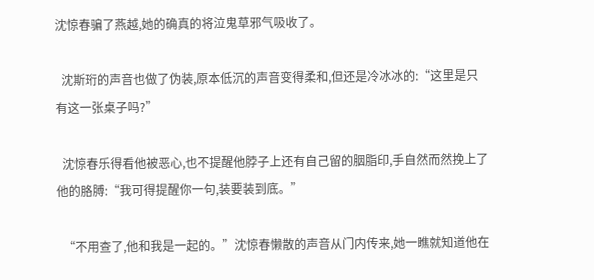沈惊春骗了燕越,她的确真的将泣鬼草邪气吸收了。

  沈斯珩的声音也做了伪装,原本低沉的声音变得柔和,但还是冷冰冰的:“这里是只有这一张桌子吗?”

  沈惊春乐得看他被恶心,也不提醒他脖子上还有自己留的胭脂印,手自然而然挽上了他的胳膊:“我可得提醒你一句,装要装到底。”

  “不用查了,他和我是一起的。”沈惊春懒散的声音从门内传来,她一瞧就知道他在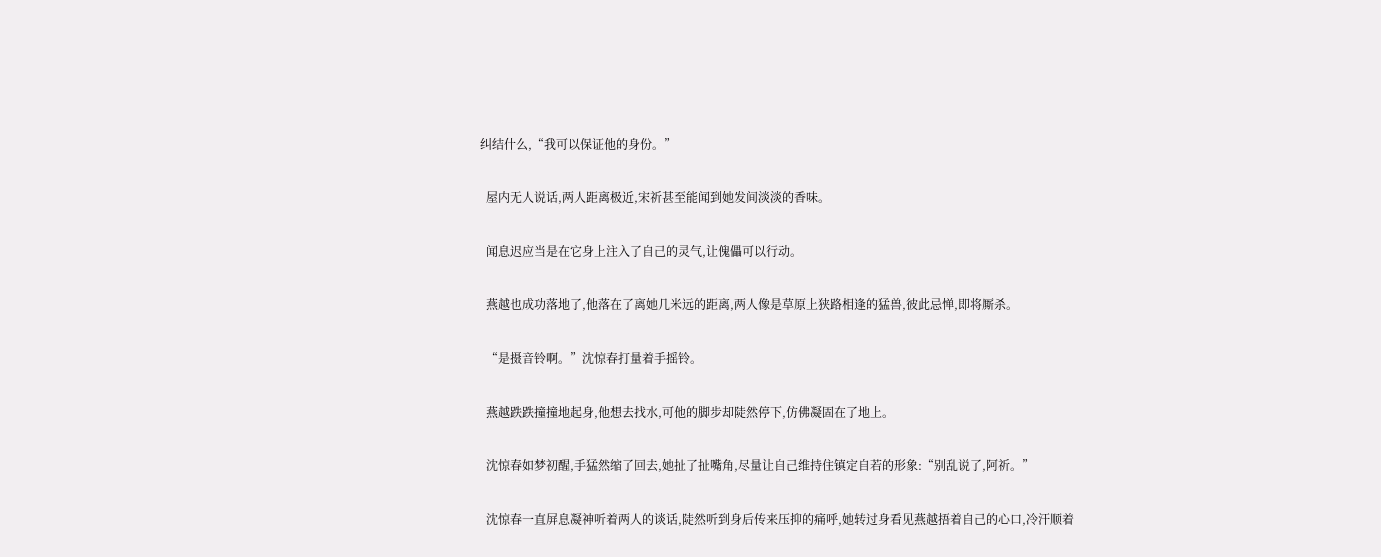纠结什么,“我可以保证他的身份。”

  屋内无人说话,两人距离极近,宋祈甚至能闻到她发间淡淡的香味。

  闻息迟应当是在它身上注入了自己的灵气,让傀儡可以行动。

  燕越也成功落地了,他落在了离她几米远的距离,两人像是草原上狭路相逢的猛兽,彼此忌惮,即将厮杀。

  “是摄音铃啊。”沈惊春打量着手摇铃。

  燕越跌跌撞撞地起身,他想去找水,可他的脚步却陡然停下,仿佛凝固在了地上。

  沈惊春如梦初醒,手猛然缩了回去,她扯了扯嘴角,尽量让自己维持住镇定自若的形象:“别乱说了,阿祈。”

  沈惊春一直屏息凝神听着两人的谈话,陡然听到身后传来压抑的痛呼,她转过身看见燕越捂着自己的心口,冷汗顺着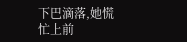下巴滴落,她慌忙上前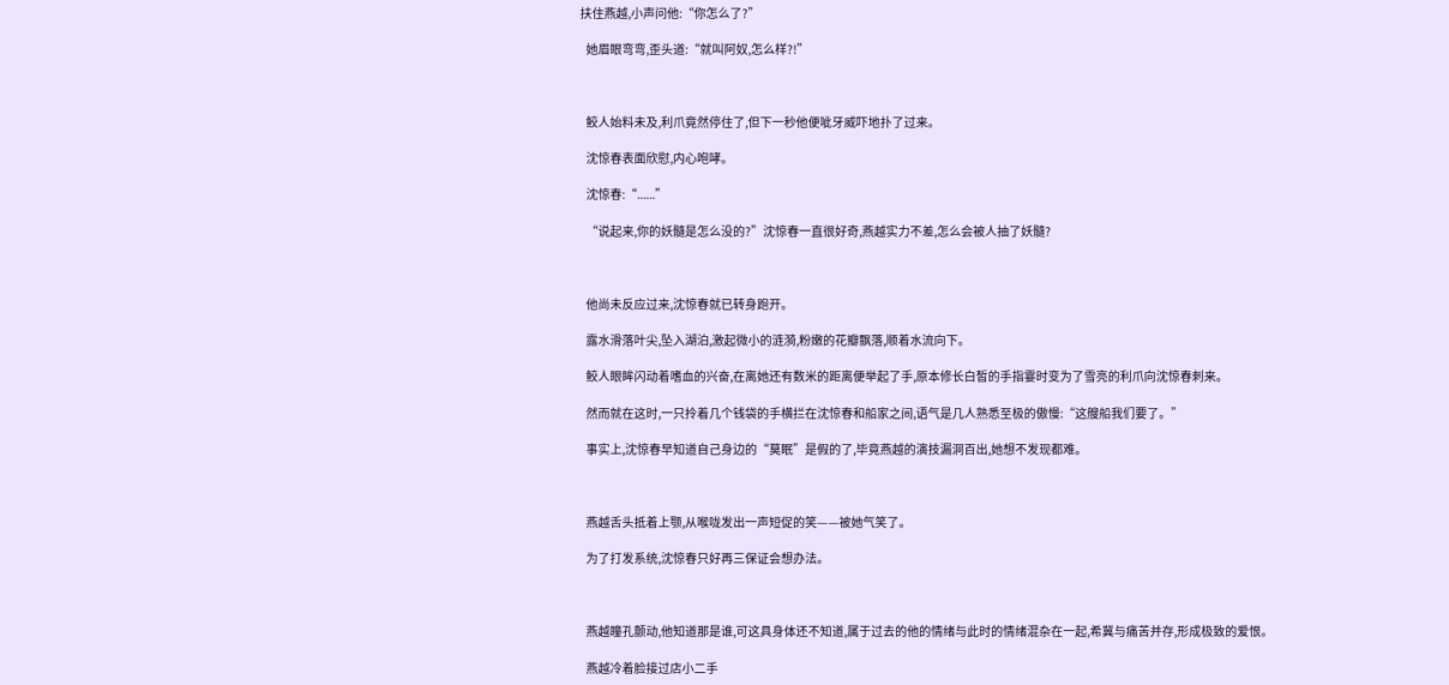扶住燕越,小声问他:“你怎么了?”

  她眉眼弯弯,歪头道:“就叫阿奴,怎么样?!”



  鲛人始料未及,利爪竟然停住了,但下一秒他便呲牙威吓地扑了过来。

  沈惊春表面欣慰,内心咆哮。

  沈惊春:“......”

  “说起来,你的妖髓是怎么没的?”沈惊春一直很好奇,燕越实力不差,怎么会被人抽了妖髓?



  他尚未反应过来,沈惊春就已转身跑开。

  露水滑落叶尖,坠入湖泊,激起微小的涟漪,粉嫩的花瓣飘落,顺着水流向下。

  鲛人眼眸闪动着嗜血的兴奋,在离她还有数米的距离便举起了手,原本修长白皙的手指霎时变为了雪亮的利爪向沈惊春刺来。

  然而就在这时,一只拎着几个钱袋的手横拦在沈惊春和船家之间,语气是几人熟悉至极的傲慢:“这艘船我们要了。”

  事实上,沈惊春早知道自己身边的“莫眠”是假的了,毕竟燕越的演技漏洞百出,她想不发现都难。



  燕越舌头抵着上颚,从喉咙发出一声短促的笑——被她气笑了。

  为了打发系统,沈惊春只好再三保证会想办法。



  燕越瞳孔颤动,他知道那是谁,可这具身体还不知道,属于过去的他的情绪与此时的情绪混杂在一起,希冀与痛苦并存,形成极致的爱恨。

  燕越冷着脸接过店小二手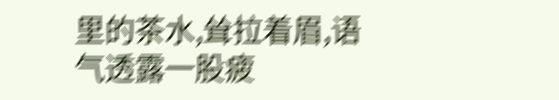里的茶水,耸拉着眉,语气透露一股疲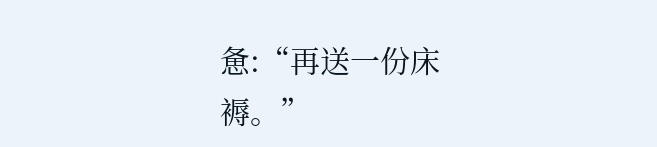惫:“再送一份床褥。”